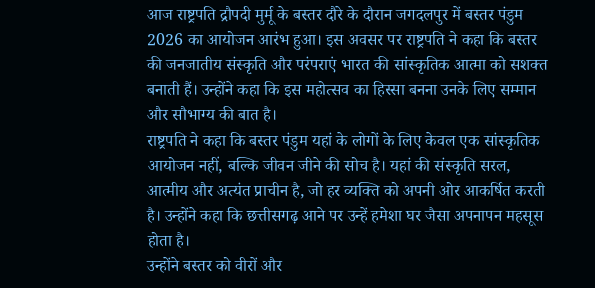आज राष्ट्रपति द्रौपदी मुर्मू के बस्तर दौरे के दौरान जगदलपुर में बस्तर पंडुम 2026 का आयोजन आरंभ हुआ। इस अवसर पर राष्ट्रपति ने कहा कि बस्तर की जनजातीय संस्कृति और परंपराएं भारत की सांस्कृतिक आत्मा को सशक्त बनाती हैं। उन्होंने कहा कि इस महोत्सव का हिस्सा बनना उनके लिए सम्मान और सौभाग्य की बात है।
राष्ट्रपति ने कहा कि बस्तर पंडुम यहां के लोगों के लिए केवल एक सांस्कृतिक आयोजन नहीं, बल्कि जीवन जीने की सोच है। यहां की संस्कृति सरल, आत्मीय और अत्यंत प्राचीन है, जो हर व्यक्ति को अपनी ओर आकर्षित करती है। उन्होंने कहा कि छत्तीसगढ़ आने पर उन्हें हमेशा घर जैसा अपनापन महसूस होता है।
उन्होंने बस्तर को वीरों और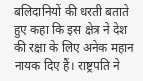बलिदानियों की धरती बताते हुए कहा कि इस क्षेत्र ने देश की रक्षा के लिए अनेक महान नायक दिए हैं। राष्ट्रपति ने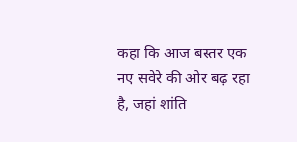कहा कि आज बस्तर एक नए सवेरे की ओर बढ़ रहा है, जहां शांति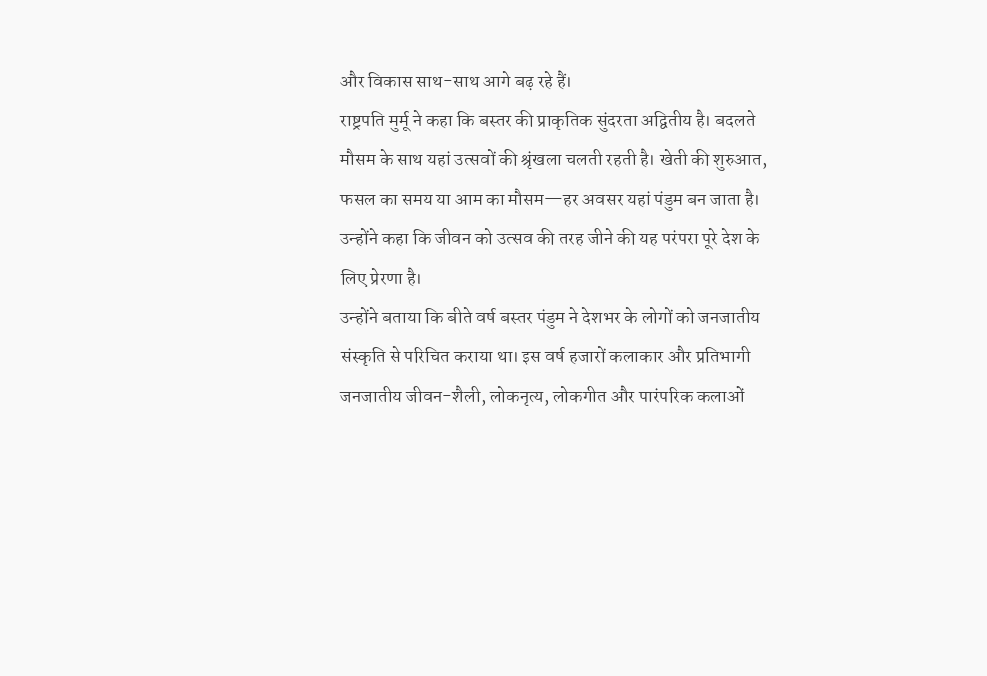और विकास साथ-साथ आगे बढ़ रहे हैं।
राष्ट्रपति मुर्मू ने कहा कि बस्तर की प्राकृतिक सुंदरता अद्वितीय है। बदलते मौसम के साथ यहां उत्सवों की श्रृंखला चलती रहती है। खेती की शुरुआत, फसल का समय या आम का मौसम—हर अवसर यहां पंडुम बन जाता है। उन्होंने कहा कि जीवन को उत्सव की तरह जीने की यह परंपरा पूरे देश के लिए प्रेरणा है।
उन्होंने बताया कि बीते वर्ष बस्तर पंडुम ने देशभर के लोगों को जनजातीय संस्कृति से परिचित कराया था। इस वर्ष हजारों कलाकार और प्रतिभागी जनजातीय जीवन-शैली, लोकनृत्य, लोकगीत और पारंपरिक कलाओं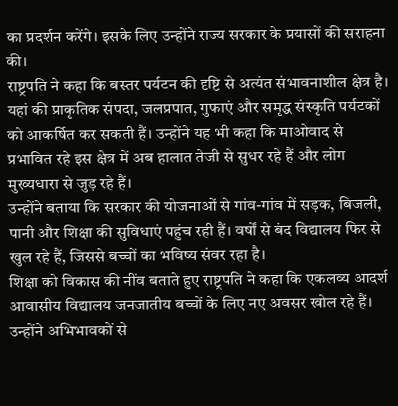का प्रदर्शन करेंगे। इसके लिए उन्होंने राज्य सरकार के प्रयासों की सराहना की।
राष्ट्रपति ने कहा कि बस्तर पर्यटन की दृष्टि से अत्यंत संभावनाशील क्षेत्र है। यहां की प्राकृतिक संपदा, जलप्रपात, गुफाएं और समृद्ध संस्कृति पर्यटकों को आकर्षित कर सकती हैं। उन्होंने यह भी कहा कि माओवाद से प्रभावित रहे इस क्षेत्र में अब हालात तेजी से सुधर रहे हैं और लोग मुख्यधारा से जुड़ रहे हैं।
उन्होंने बताया कि सरकार की योजनाओं से गांव-गांव में सड़क, बिजली, पानी और शिक्षा की सुविधाएं पहुंच रही हैं। वर्षों से बंद विद्यालय फिर से खुल रहे हैं, जिससे बच्चों का भविष्य संवर रहा है।
शिक्षा को विकास की नींव बताते हुए राष्ट्रपति ने कहा कि एकलव्य आदर्श आवासीय विद्यालय जनजातीय बच्चों के लिए नए अवसर खोल रहे हैं। उन्होंने अभिभावकों से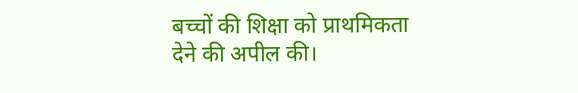बच्चों की शिक्षा को प्राथमिकता देने की अपील की।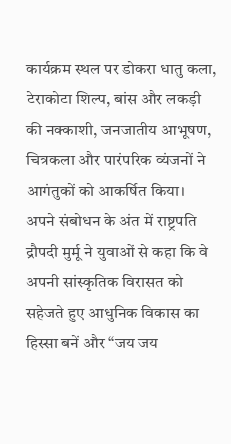कार्यक्रम स्थल पर डोकरा धातु कला, टेराकोटा शिल्प, बांस और लकड़ी की नक्काशी, जनजातीय आभूषण, चित्रकला और पारंपरिक व्यंजनों ने आगंतुकों को आकर्षित किया।
अपने संबोधन के अंत में राष्ट्रपति द्रौपदी मुर्मू ने युवाओं से कहा कि वे अपनी सांस्कृतिक विरासत को सहेजते हुए आधुनिक विकास का हिस्सा बनें और “जय जय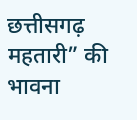छत्तीसगढ़ महतारी” की भावना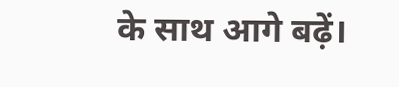के साथ आगे बढ़ें।